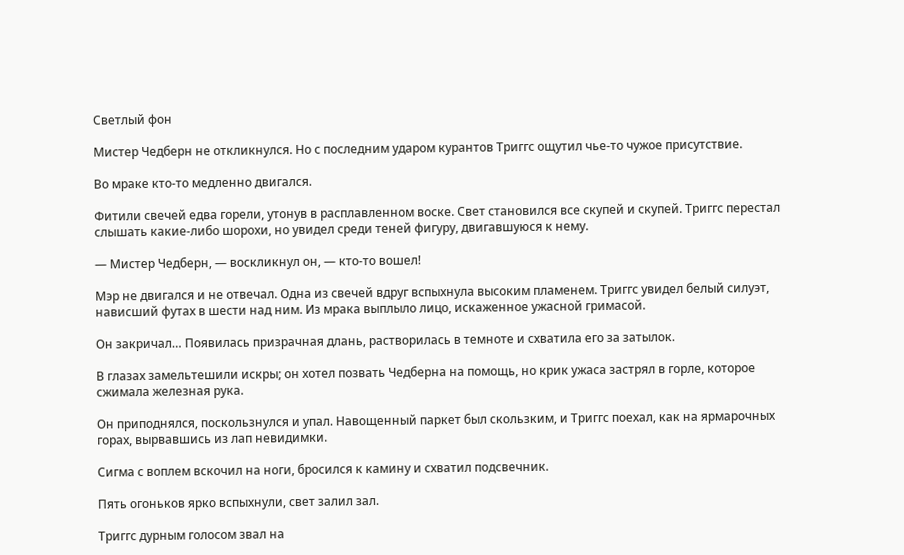Светлый фон

Мистер Чедберн не откликнулся. Но с последним ударом курантов Триггс ощутил чье-то чужое присутствие.

Во мраке кто-то медленно двигался.

Фитили свечей едва горели, утонув в расплавленном воске. Свет становился все скупей и скупей. Триггс перестал слышать какие-либо шорохи, но увидел среди теней фигуру, двигавшуюся к нему.

— Мистер Чедберн, — воскликнул он, — кто-то вошел!

Мэр не двигался и не отвечал. Одна из свечей вдруг вспыхнула высоким пламенем. Триггс увидел белый силуэт, нависший футах в шести над ним. Из мрака выплыло лицо, искаженное ужасной гримасой.

Он закричал… Появилась призрачная длань, растворилась в темноте и схватила его за затылок.

В глазах замельтешили искры; он хотел позвать Чедберна на помощь, но крик ужаса застрял в горле, которое сжимала железная рука.

Он приподнялся, поскользнулся и упал. Навощенный паркет был скользким, и Триггс поехал, как на ярмарочных горах, вырвавшись из лап невидимки.

Сигма с воплем вскочил на ноги, бросился к камину и схватил подсвечник.

Пять огоньков ярко вспыхнули, свет залил зал.

Триггс дурным голосом звал на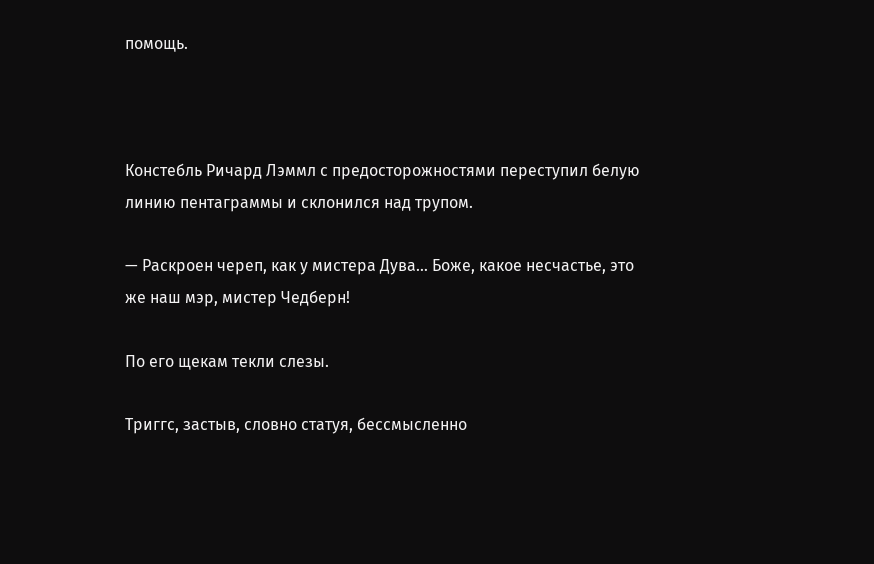помощь.



Констебль Ричард Лэммл с предосторожностями переступил белую линию пентаграммы и склонился над трупом.

— Раскроен череп, как у мистера Дува… Боже, какое несчастье, это же наш мэр, мистер Чедберн!

По его щекам текли слезы.

Триггс, застыв, словно статуя, бессмысленно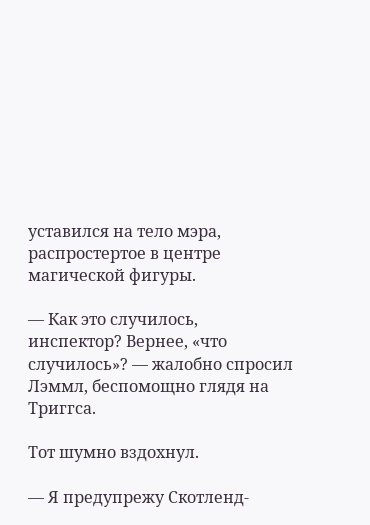уставился на тело мэра, распростертое в центре магической фигуры.

— Как это случилось, инспектор? Вернее, «что случилось»? — жалобно спросил Лэммл, беспомощно глядя на Триггса.

Тот шумно вздохнул.

— Я предупрежу Скотленд-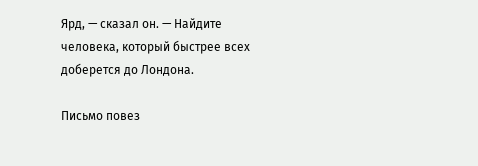Ярд, — сказал он. — Найдите человека, который быстрее всех доберется до Лондона.

Письмо повез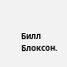Билл Блоксон.